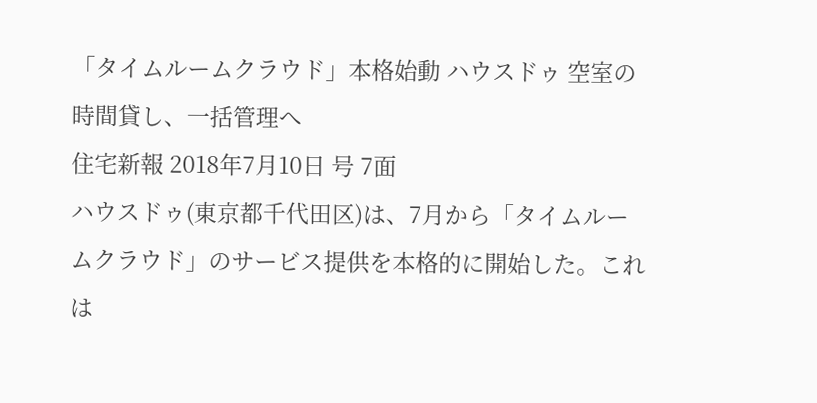「タイムルームクラウド」本格始動 ハウスドゥ 空室の時間貸し、一括管理へ
住宅新報 2018年7月10日 号 7面
ハウスドゥ(東京都千代田区)は、7月から「タイムルームクラウド」のサービス提供を本格的に開始した。これは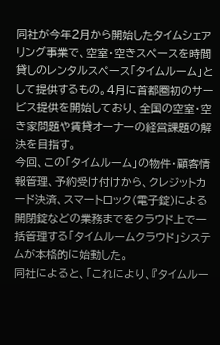同社が今年2月から開始したタイムシェアリング事業で、空室・空きスペースを時間貸しのレンタルスペース「タイムルーム」として提供するもの。4月に首都圏初のサービス提供を開始しており、全国の空室・空き家問題や賃貸オーナーの経営課題の解決を目指す。
今回、この「タイムルーム」の物件・顧客情報管理、予約受け付けから、クレジットカード決済、スマートロック(電子錠)による開閉錠などの業務までをクラウド上で一括管理する「タイムルームクラウド」システムが本格的に始動した。
同社によると、「これにより、『タイムルー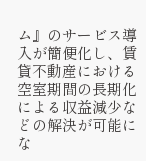ム』のサービス導入が簡便化し、賃貸不動産における空室期間の長期化による収益減少などの解決が可能にな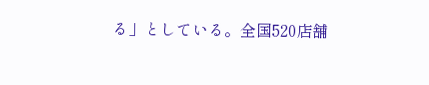る」としている。全国520店舗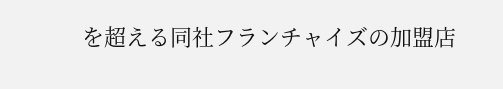を超える同社フランチャイズの加盟店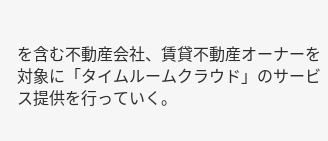を含む不動産会社、賃貸不動産オーナーを対象に「タイムルームクラウド」のサービス提供を行っていく。